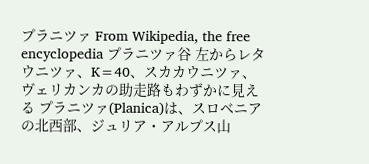プラニツァ From Wikipedia, the free encyclopedia プラニツァ谷 左からレタウニツァ、K=40、スカカウニツァ、ヴェリカンカの助走路もわずかに見える プラニツァ(Planica)は、スロベニアの北西部、ジュリア・アルプス山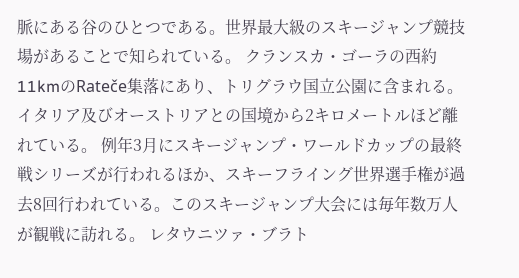脈にある谷のひとつである。世界最大級のスキージャンプ競技場があることで知られている。 クランスカ・ゴーラの西約11kmのRateče集落にあり、トリグラウ国立公園に含まれる。イタリア及びオーストリアとの国境から2キロメートルほど離れている。 例年3月にスキージャンプ・ワールドカップの最終戦シリーズが行われるほか、スキーフライング世界選手権が過去8回行われている。このスキージャンプ大会には毎年数万人が観戦に訪れる。 レタウニツァ・ブラト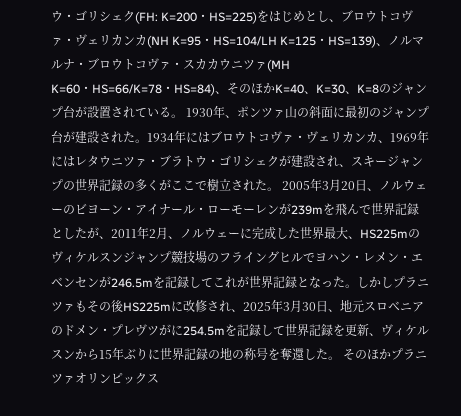ウ・ゴリシェク(FH: K=200・HS=225)をはじめとし、ブロウトコヴァ・ヴェリカンカ(NH K=95・HS=104/LH K=125・HS=139)、ノルマルナ・ブロウトコヴァ・スカカウニツァ(MH K=60・HS=66/K=78・HS=84)、そのほかK=40、K=30、K=8のジャンプ台が設置されている。 1930年、ポンツァ山の斜面に最初のジャンプ台が建設された。1934年にはブロウトコヴァ・ヴェリカンカ、1969年にはレタウニツァ・ブラトウ・ゴリシェクが建設され、スキージャンプの世界記録の多くがここで樹立された。 2005年3月20日、ノルウェーのビヨーン・アイナール・ローモーレンが239mを飛んで世界記録としたが、2011年2月、ノルウェーに完成した世界最大、HS225mのヴィケルスンジャンプ競技場のフライングヒルでヨハン・レメン・エベンセンが246.5mを記録してこれが世界記録となった。しかしプラニツァもその後HS225mに改修され、2025年3月30日、地元スロベニアのドメン・プレヴツがに254.5mを記録して世界記録を更新、ヴィケルスンから15年ぶりに世界記録の地の称号を奪還した。 そのほかプラニツァオリンピックス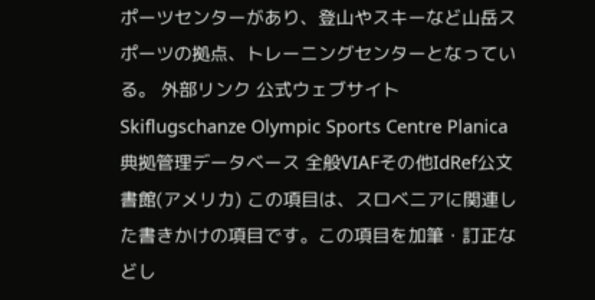ポーツセンターがあり、登山やスキーなど山岳スポーツの拠点、トレーニングセンターとなっている。 外部リンク 公式ウェブサイト Skiflugschanze Olympic Sports Centre Planica 典拠管理データベース 全般VIAFその他IdRef公文書館(アメリカ) この項目は、スロベニアに関連した書きかけの項目です。この項目を加筆・訂正などし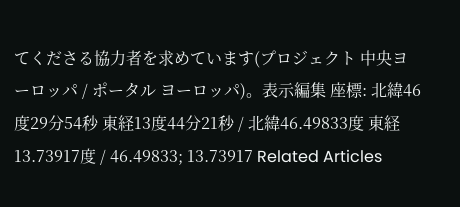てくださる協力者を求めています(プロジェクト 中央ヨーロッパ / ポータル ヨーロッパ)。表示編集 座標: 北緯46度29分54秒 東経13度44分21秒 / 北緯46.49833度 東経13.73917度 / 46.49833; 13.73917 Related Articles